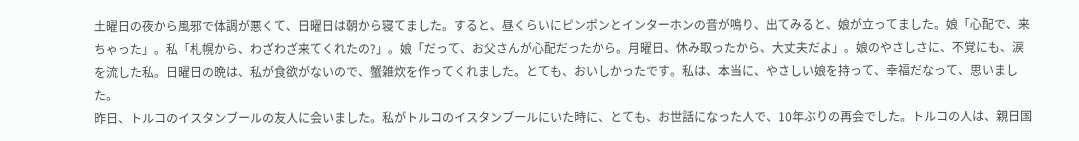土曜日の夜から風邪で体調が悪くて、日曜日は朝から寝てました。すると、昼くらいにピンポンとインターホンの音が鳴り、出てみると、娘が立ってました。娘「心配で、来ちゃった」。私「札幌から、わざわざ来てくれたの?」。娘「だって、お父さんが心配だったから。月曜日、休み取ったから、大丈夫だよ」。娘のやさしさに、不覚にも、涙を流した私。日曜日の晩は、私が食欲がないので、蟹雑炊を作ってくれました。とても、おいしかったです。私は、本当に、やさしい娘を持って、幸福だなって、思いました。
昨日、トルコのイスタンブールの友人に会いました。私がトルコのイスタンブールにいた時に、とても、お世話になった人で、10年ぶりの再会でした。トルコの人は、親日国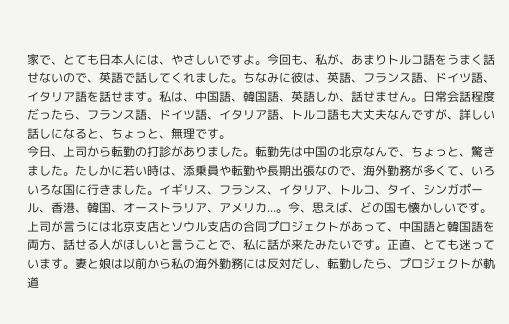家で、とても日本人には、やさしいですよ。今回も、私が、あまりトルコ語をうまく話せないので、英語で話してくれました。ちなみに彼は、英語、フランス語、ドイツ語、イタリア語を話せます。私は、中国語、韓国語、英語しか、話せません。日常会話程度だったら、フランス語、ドイツ語、イタリア語、トルコ語も大丈夫なんですが、詳しい話しになると、ちょっと、無理です。
今日、上司から転勤の打診がありました。転勤先は中国の北京なんで、ちょっと、驚きました。たしかに若い時は、添乗員や転勤や長期出張なので、海外勤務が多くて、いろいろな国に行きました。イギリス、フランス、イタリア、トルコ、タイ、シンガポール、香港、韓国、オーストラリア、アメリカ...。今、思えば、どの国も懐かしいです。上司が言うには北京支店とソウル支店の合同プロジェクトがあって、中国語と韓国語を両方、話せる人がほしいと言うことで、私に話が来たみたいです。正直、とても迷っています。妻と娘は以前から私の海外勤務には反対だし、転勤したら、プロジェクトが軌道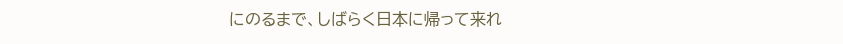にのるまで、しばらく日本に帰って来れ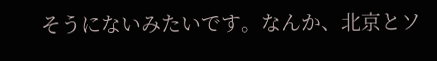そうにないみたいです。なんか、北京とソ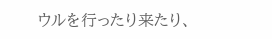ウルを行ったり来たり、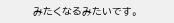みたくなるみたいです。